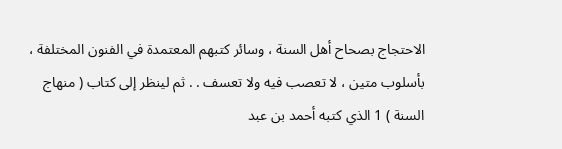الاحتجاج بصحاح أهل السنة ، وسائر كتبهم المعتمدة في الفنون المختلفة ،
بأسلوب متين ، لا تعصب فيه ولا تعسف . . ثم لينظر إلى كتاب ( منهاج
السنة ) 1 الذي كتبه أحمد بن عبد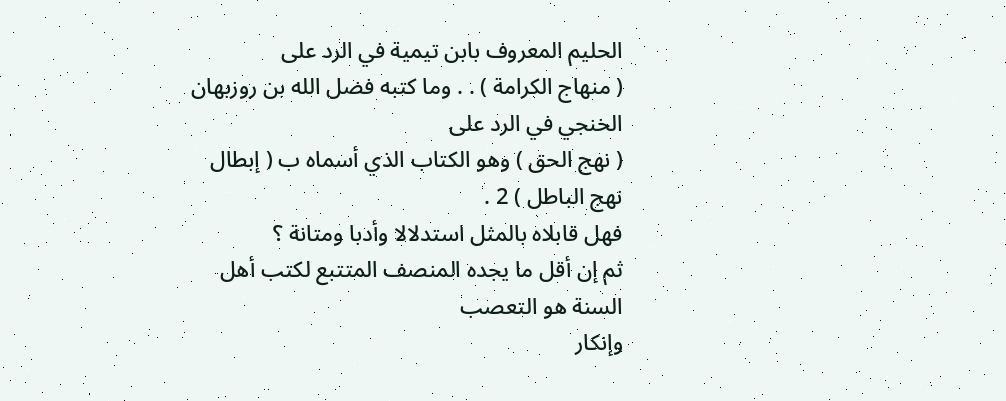الحليم المعروف بابن تيمية في الرد على
( منهاج الكرامة ) . . وما كتبه فضل الله بن روزبهان الخنجي في الرد على
( نهج الحق ) وهو الكتاب الذي أسماه ب ( إبطال نهج الباطل ) 2 .
فهل قابلاه بالمثل استدلالا وأدبا ومتانة ؟
ثم إن أقل ما يجده المنصف المتتبع لكتب أهل السنة هو التعصب
وإنكار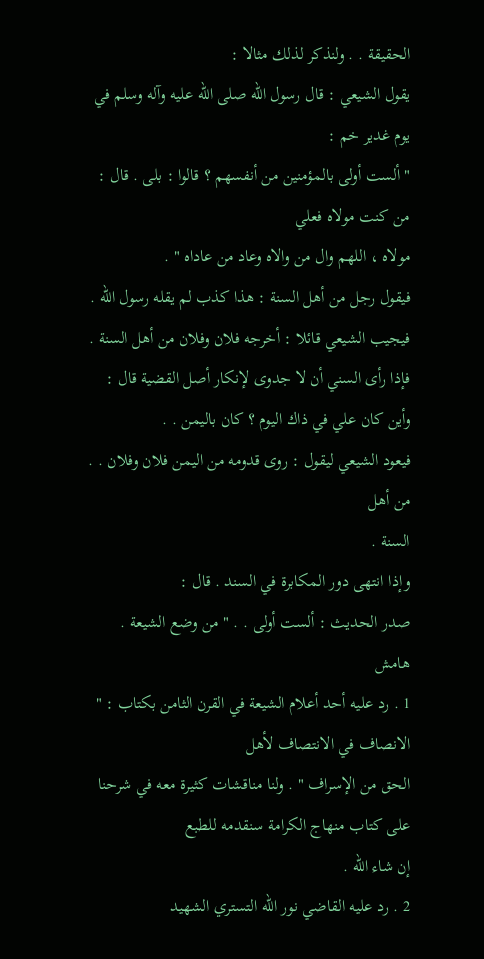الحقيقة . . ولنذكر لذلك مثالا :
يقول الشيعي : قال رسول الله صلى الله عليه وآله وسلم في يوم غدير خم :
" ألست أولى بالمؤمنين من أنفسهم ؟ قالوا : بلى . قال : من كنت مولاه فعلي
مولاه ، اللهم وال من والاه وعاد من عاداه " .
فيقول رجل من أهل السنة : هذا كذب لم يقله رسول الله .
فيجيب الشيعي قائلا : أخرجه فلان وفلان من أهل السنة .
فإذا رأى السني أن لا جدوى لإنكار أصل القضية قال :
وأين كان علي في ذاك اليوم ؟ كان باليمن . .
فيعود الشيعي ليقول : روى قدومه من اليمن فلان وفلان . . من أهل
السنة .
وإذا انتهى دور المكابرة في السند . قال :
صدر الحديث : ألست أولى . . " من وضع الشيعة .
هامش
1 . رد عليه أحد أعلام الشيعة في القرن الثامن بكتاب : " الانصاف في الانتصاف لأهل
الحق من الإسراف " . ولنا مناقشات كثيرة معه في شرحنا على كتاب منهاج الكرامة سنقدمه للطبع
إن شاء الله .
2 . رد عليه القاضي نور الله التستري الشهيد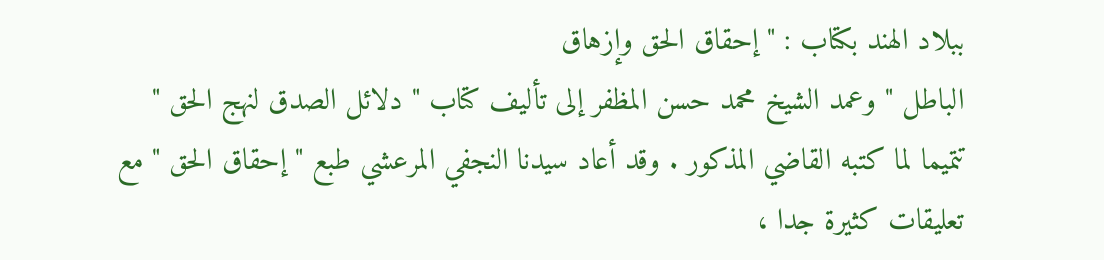ببلاد الهند بكتاب : " إحقاق الحق وإزهاق
الباطل " وعمد الشيخ محمد حسن المظفر إلى تأليف كتاب " دلائل الصدق لنهج الحق "
تتميما لما كتبه القاضي المذكور . وقد أعاد سيدنا النجفي المرعشي طبع " إحقاق الحق " مع
تعليقات كثيرة جدا ،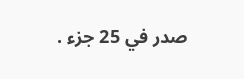صدر في 25 جزء .